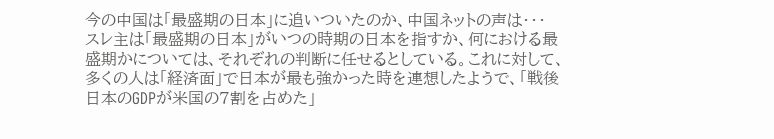今の中国は「最盛期の日本」に追いついたのか、中国ネットの声は・・・
スレ主は「最盛期の日本」がいつの時期の日本を指すか、何における最盛期かについては、それぞれの判断に任せるとしている。これに対して、多くの人は「経済面」で日本が最も強かった時を連想したようで、「戦後日本のGDPが米国の7割を占めた」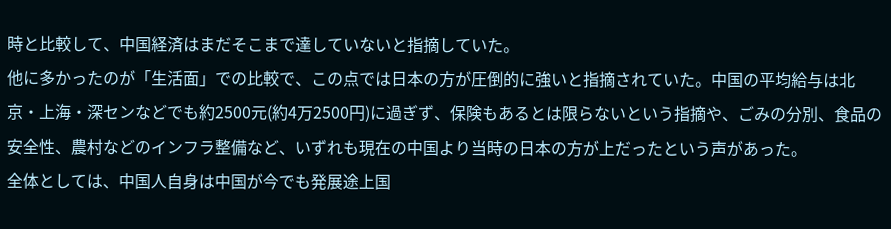時と比較して、中国経済はまだそこまで達していないと指摘していた。
他に多かったのが「生活面」での比較で、この点では日本の方が圧倒的に強いと指摘されていた。中国の平均給与は北京・上海・深センなどでも約2500元(約4万2500円)に過ぎず、保険もあるとは限らないという指摘や、ごみの分別、食品の安全性、農村などのインフラ整備など、いずれも現在の中国より当時の日本の方が上だったという声があった。
全体としては、中国人自身は中国が今でも発展途上国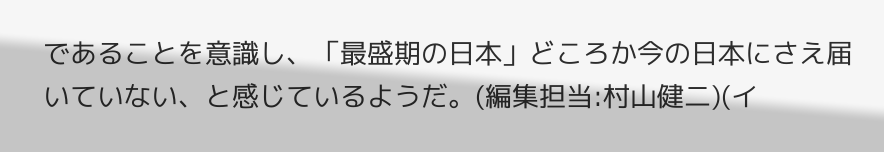であることを意識し、「最盛期の日本」どころか今の日本にさえ届いていない、と感じているようだ。(編集担当:村山健二)(イ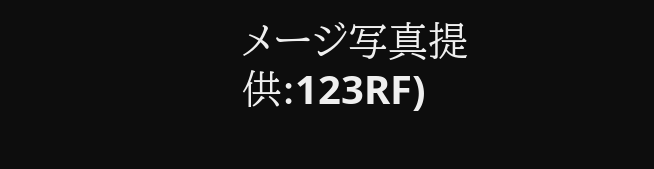メージ写真提供:123RF)